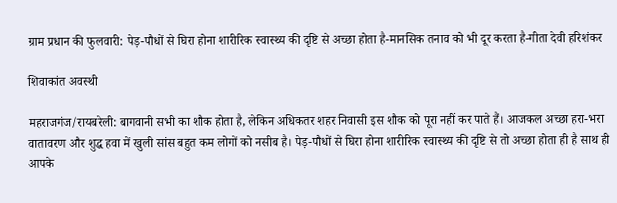ग्राम प्रधान की फुलवारी: पेड़-पौधों से घिरा होना शारीरिक स्वास्थ्य की दृष्टि से अच्छा होता है-मानसिक तनाव को भी दूर करता है-गीता देवी हरिशंकर

शिवाकांत अवस्थी

महराजगंज/रायबरेली: बागवानी सभी का शौक होता है, लेकिन अधिकतर शहर निवासी इस शौक को पूरा नहीं कर पाते हैं। आजकल अच्छा हरा-भरा वातावरण और शुद्ध हवा में खुली सांस बहुत कम लोगों को नसीब है। पेड़-पौधों से घिरा होना शारीरिक स्वास्थ्य की दृष्टि से तो अच्छा होता ही है साथ ही आपके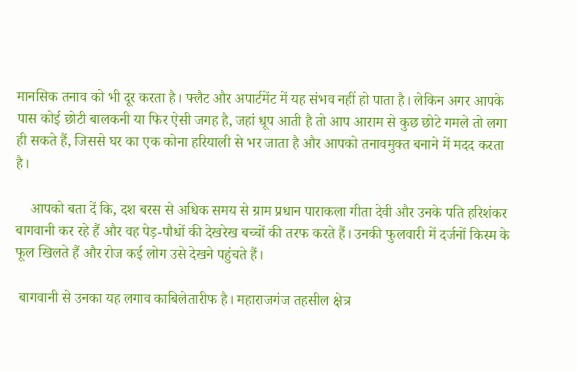मानसिक तनाव को भी दूर करता है। फ्लैट और अपार्टमेंट में यह संभव नहीं हो पाता है। लेकिन अगर आपके पास कोई छोटी बालकनी या फिर ऐसी जगह है, जहां धूप आती है तो आप आराम से कुछ छोटे गमले तो लगा ही सकते हैं, जिससे घर का एक कोना हरियाली से भर जाता है और आपको तनावमुक्त बनाने में मदद करता है।

    आपको बता दें कि, दश बरस से अधिक समय से ग्राम प्रधान पाराकला गीता देवी और उनके पति हरिशंकर बागवानी कर रहे हैं और वह पेड़-पौधों की देखरेख बच्चों की तरफ करते हैं। उनकी फुलवारी में दर्जनों किस्म के फूल खिलते हैं और रोज कई लोग उसे देखने पहुंचते हैं।

 बागवानी से उनका यह लगाव काबिलेतारीफ है। महाराजगंज तहसील क्षेत्र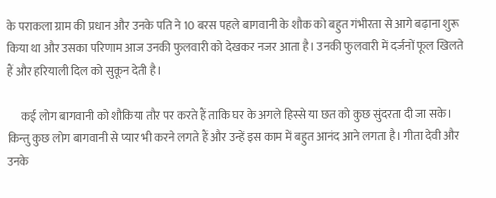के पराकला ग्राम की प्रधान और उनके पति ने 10 बरस पहले बागवानी के शौक को बहुत गंभीरता से आगे बढ़ाना शुरू किया था और उसका परिणाम आज उनकी फुलवारी को देखकर नजर आता है। उनकी फुलवारी में दर्जनों फूल खिलते हैं और हरियाली दिल को सुकून देती है।

      कई लोग बागवानी को शौकिया तौर पर करते हैं ताकि घर के अगले हिस्से या छत को कुछ सुंदरता दी जा सके। किन्तु कुछ लोग बागवानी से प्यार भी करने लगते हैं और उन्हें इस काम में बहुत आनंद आने लगता है। गीता देवी और उनके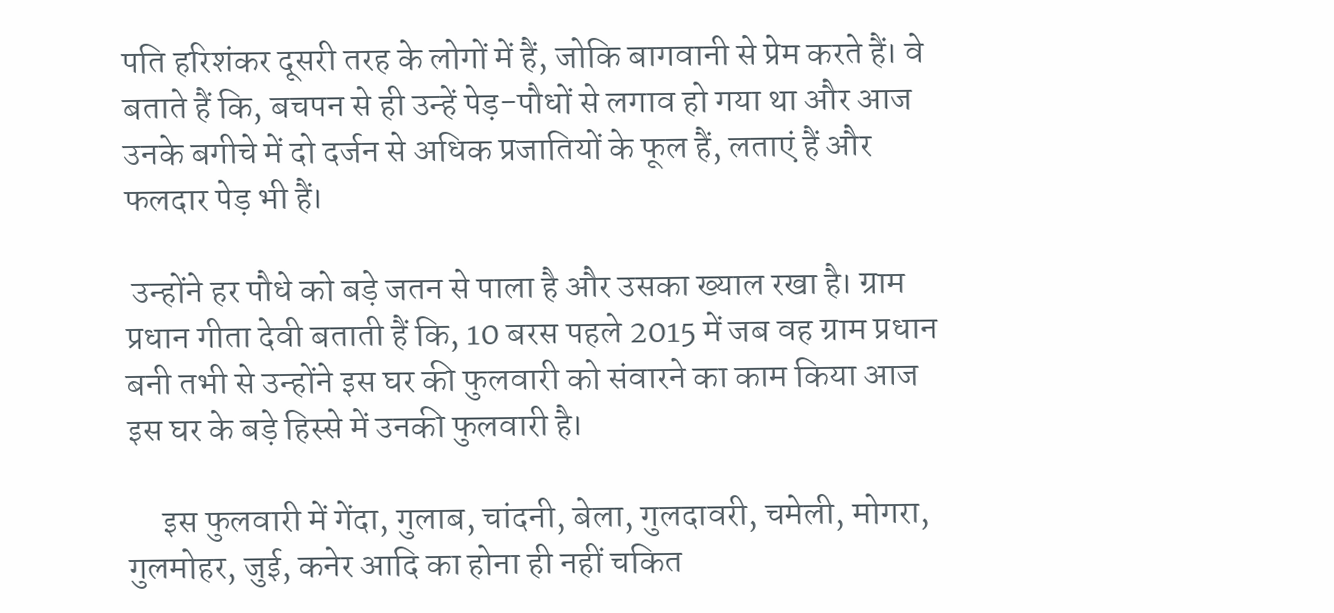पति हरिशंकर दूसरी तरह के लोगों में हैं, जोकि बागवानी से प्रेम करते हैं। वे बताते हैं कि, बचपन से ही उन्हें पेड़-पौधों से लगाव हो गया था और आज उनके बगीचे में दो दर्जन से अधिक प्रजातियों के फूल हैं, लताएं हैं और फलदार पेड़ भी हैं।

 उन्होंने हर पौधे को बड़े जतन से पाला है और उसका ख्याल रखा है। ग्राम प्रधान गीता देवी बताती हैं कि, 10 बरस पहले 2015 में जब वह ग्राम प्रधान बनी तभी से उन्होंने इस घर की फुलवारी को संवारने का काम किया आज इस घर के बड़े हिस्से में उनकी फुलवारी है।

     इस फुलवारी में गेंदा, गुलाब, चांदनी, बेला, गुलदावरी, चमेली, मोगरा, गुलमोहर, जुई, कनेर आदि का होना ही नहीं चकित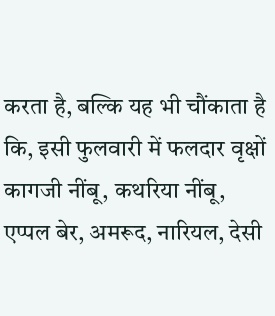करता है, बल्कि यह भी चौंकाता है कि, इसी फुलवारी में फलदार वृक्षों कागजी नींबू, कथरिया नींबू, एप्पल बेर, अमरूद, नारियल, देसी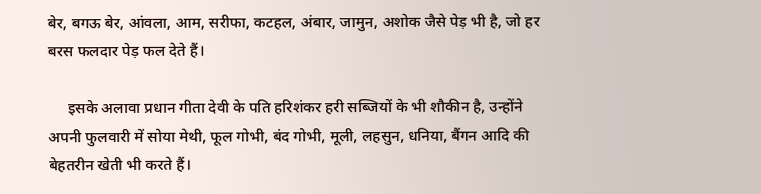बेर, बगऊ बेर, आंवला, आम, सरीफा, कटहल, अंबार, जामुन, अशोक जैसे पेड़ भी है, जो हर बरस फलदार पेड़ फल देते हैं।

     इसके अलावा प्रधान गीता देवी के पति हरिशंकर हरी सब्जियों के भी शौकीन है, उन्होंने अपनी फुलवारी में सोया मेथी, फूल गोभी, बंद गोभी, मूली, लहसुन, धनिया, बैंगन आदि की बेहतरीन खेती भी करते हैं।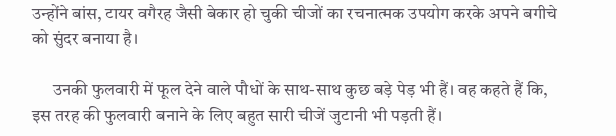उन्होंने बांस, टायर वगैरह जैसी बेकार हो चुकी चीजों का रचनात्मक उपयोग करके अपने बगीचे को सुंदर बनाया है।

      उनकी फुलवारी में फूल देने वाले पौधों के साथ-साथ कुछ बड़े पेड़ भी हैं। वह कहते हैं कि, इस तरह की फुलवारी बनाने के लिए बहुत सारी चीजें जुटानी भी पड़ती हैं।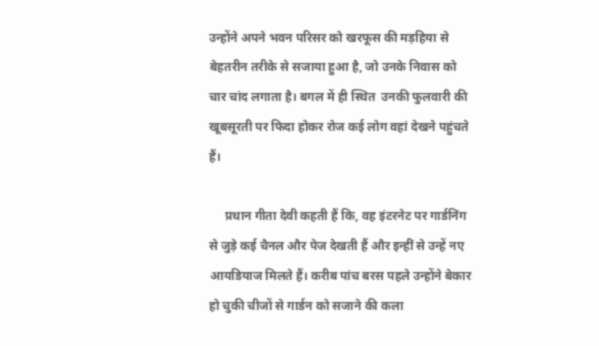उन्होंने अपने भवन परिसर को खरफूस की मड़हिया से बेहतरीन तरीके से सजाया हुआ है, जो उनके निवास को चार चांद लगाता है। बगल में ही स्थित  उनकी फुलवारी की खूबसूरती पर फिदा होकर रोज कई लोग वहां देखने पहुंचते हैं।

     प्रधान गीता देवी कहती हैं कि, वह इंटरनेट पर गार्डनिंग से जुड़े कई चैनल और पेज देखती हैं और इन्हीं से उन्हें नए आयडियाज मिलते हैं। करीब पांच बरस पहले उन्होंने बेकार हो चुकी चीजों से गार्डन को सजाने की कला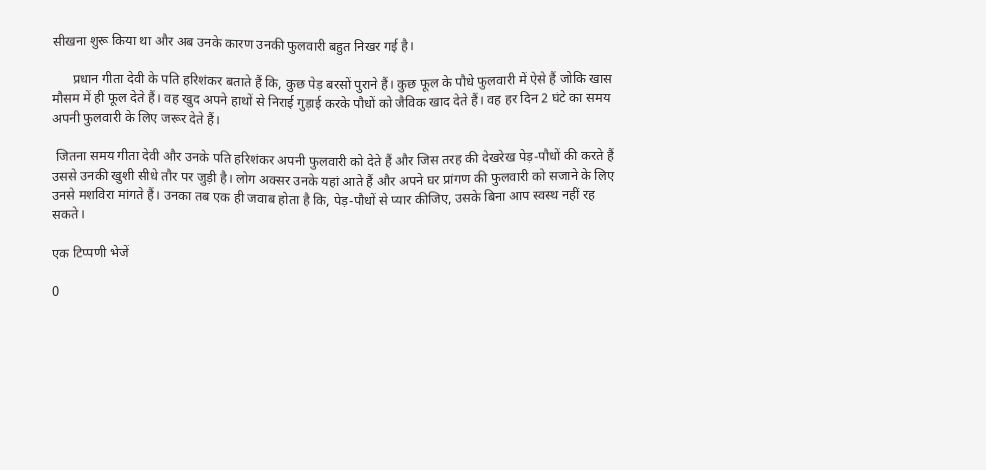सीखना शुरू किया था और अब उनके कारण उनकी फुलवारी बहुत निखर गई है।

      प्रधान गीता देवी के पति हरिशंकर बताते हैं कि, कुछ पेड़ बरसों पुराने हैं। कुछ फूल के पौधे फुलवारी में ऐसे हैं जोकि खास मौसम में ही फूल देते हैं। वह खुद अपने हाथों से निराई गुड़ाई करके पौधों को जैविक खाद देते हैं। वह हर दिन 2 घंटे का समय अपनी फुलवारी के लिए जरूर देते हैं।

 जितना समय गीता देवी और उनके पति हरिशंकर अपनी फुलवारी को देते हैं और जिस तरह की देखरेख पेड़-पौधों की करते हैं उससे उनकी खुशी सीधे तौर पर जुड़ी है। लोग अक्सर उनके यहां आते हैं और अपने घर प्रांगण की फुलवारी को सजाने के लिए उनसे मशविरा मांगते हैं। उनका तब एक ही जवाब होता है कि, पेड़-पौधों से प्यार कीजिए, उसके बिना आप स्वस्थ नहीं रह सकते।

एक टिप्पणी भेजें

0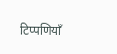टिप्पणियाँ